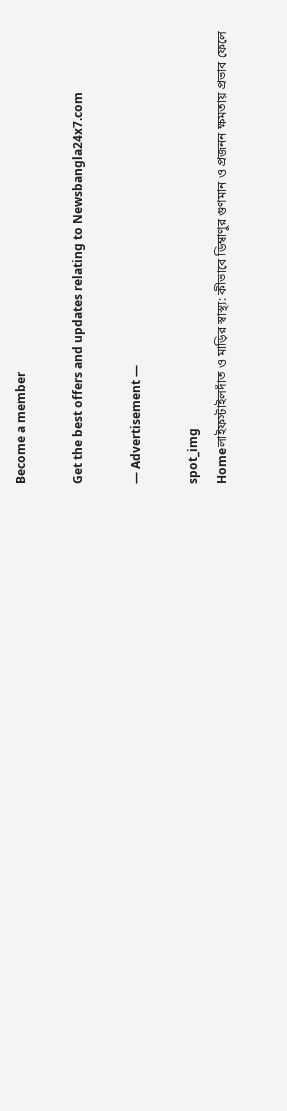Become a member

Get the best offers and updates relating to Newsbangla24x7.com

― Advertisement ―

spot_img
Homeলাইফস্টাইলদাঁত ও মাড়ির স্বাস্থ্য: কীভাবে ডিম্বাণুর গুণমান ও প্রজনন ক্ষমতায় প্রভাব ফেলে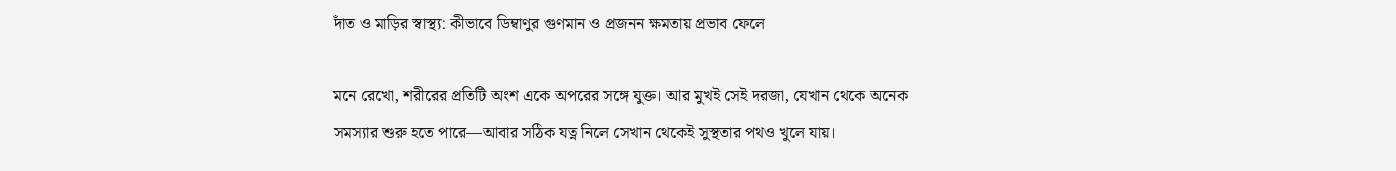দাঁত ও মাড়ির স্বাস্থ্য: কীভাবে ডিম্বাণুর গুণমান ও প্রজনন ক্ষমতায় প্রভাব ফেলে

মনে রেখো, শরীরের প্রতিটি অংশ একে অপরের সঙ্গে যুক্ত। আর মুখই সেই দরজা, যেখান থেকে অনেক সমস্যার শুরু হতে পারে—আবার সঠিক যত্ন নিলে সেখান থেকেই সুস্থতার পথও খুলে যায়।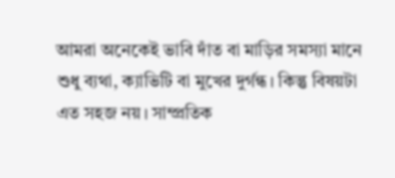আমরা অনেকেই ভাবি দাঁত বা মাড়ির সমস্যা মানে শুধু ব্যথা, ক্যাভিটি বা মুখের দুর্গন্ধ। কিন্তু বিষয়টা এত সহজ নয়। সাম্প্রতিক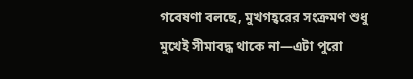গবেষণা বলছে, মুখগহ্বরের সংক্রমণ শুধু মুখেই সীমাবদ্ধ থাকে না—এটা পুরো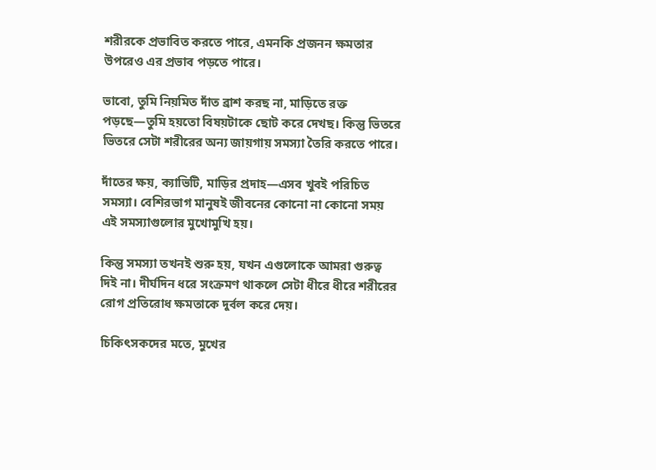শরীরকে প্রভাবিত করতে পারে, এমনকি প্রজনন ক্ষমতার উপরেও এর প্রভাব পড়তে পারে।

ভাবো, তুমি নিয়মিত দাঁত ব্রাশ করছ না, মাড়িতে রক্ত পড়ছে—তুমি হয়তো বিষয়টাকে ছোট করে দেখছ। কিন্তু ভিতরে ভিতরে সেটা শরীরের অন্য জায়গায় সমস্যা তৈরি করতে পারে।

দাঁতের ক্ষয়, ক্যাভিটি, মাড়ির প্রদাহ—এসব খুবই পরিচিত সমস্যা। বেশিরভাগ মানুষই জীবনের কোনো না কোনো সময় এই সমস্যাগুলোর মুখোমুখি হয়।

কিন্তু সমস্যা তখনই শুরু হয়, যখন এগুলোকে আমরা গুরুত্ব দিই না। দীর্ঘদিন ধরে সংক্রমণ থাকলে সেটা ধীরে ধীরে শরীরের রোগ প্রতিরোধ ক্ষমতাকে দুর্বল করে দেয়।

চিকিৎসকদের মতে, মুখের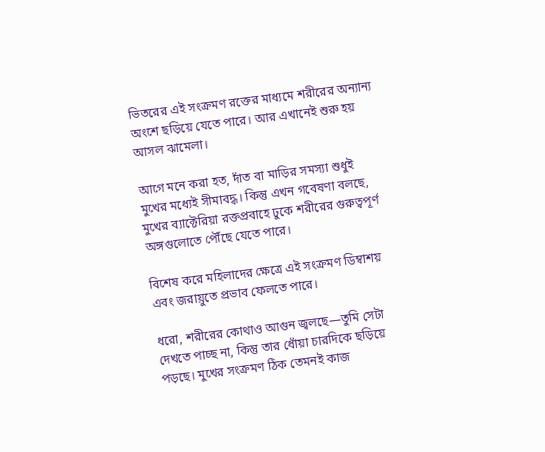ভিতরের এই সংক্রমণ রক্তের মাধ্যমে শরীরের অন্যান্য অংশে ছড়িয়ে যেতে পারে। আর এখানেই শুরু হয় আসল ঝামেলা।

আগে মনে করা হত, দাঁত বা মাড়ির সমস্যা শুধুই মুখের মধ্যেই সীমাবদ্ধ। কিন্তু এখন গবেষণা বলছে, মুখের ব্যাক্টেরিয়া রক্তপ্রবাহে ঢুকে শরীরের গুরুত্বপূর্ণ অঙ্গগুলোতে পৌঁছে যেতে পারে।

বিশেষ করে মহিলাদের ক্ষেত্রে এই সংক্রমণ ডিম্বাশয় এবং জরায়ুতে প্রভাব ফেলতে পারে।

ধরো, শরীরের কোথাও আগুন জ্বলছে—তুমি সেটা দেখতে পাচ্ছ না, কিন্তু তার ধোঁয়া চারদিকে ছড়িয়ে পড়ছে। মুখের সংক্রমণ ঠিক তেমনই কাজ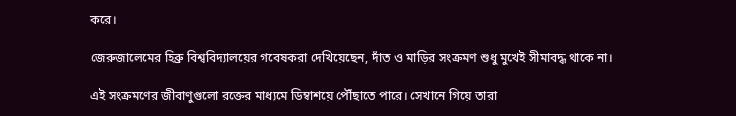করে।

জেরুজালেমের হিব্রু বিশ্ববিদ্যালয়ের গবেষকরা দেখিয়েছেন, দাঁত ও মাড়ির সংক্রমণ শুধু মুখেই সীমাবদ্ধ থাকে না।

এই সংক্রমণের জীবাণুগুলো রক্তের মাধ্যমে ডিম্বাশয়ে পৌঁছাতে পারে। সেখানে গিয়ে তারা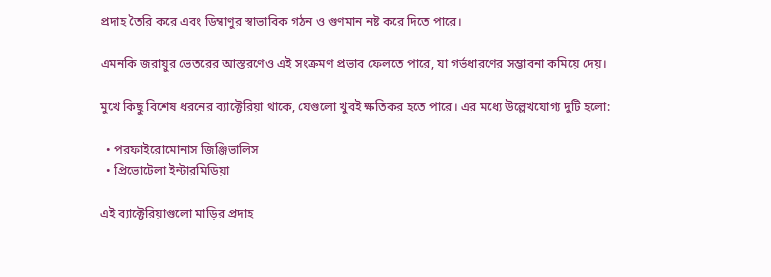প্রদাহ তৈরি করে এবং ডিম্বাণুর স্বাভাবিক গঠন ও গুণমান নষ্ট করে দিতে পারে।

এমনকি জরায়ুর ভেতরের আস্তরণেও এই সংক্রমণ প্রভাব ফেলতে পারে, যা গর্ভধারণের সম্ভাবনা কমিয়ে দেয়।

মুখে কিছু বিশেষ ধরনের ব্যাক্টেরিয়া থাকে, যেগুলো খুবই ক্ষতিকর হতে পারে। এর মধ্যে উল্লেখযোগ্য দুটি হলো:

  • পরফাইরোমোনাস জিঞ্জিভালিস
  • প্রিভোটেলা ইন্টারমিডিয়া

এই ব্যাক্টেরিয়াগুলো মাড়ির প্রদাহ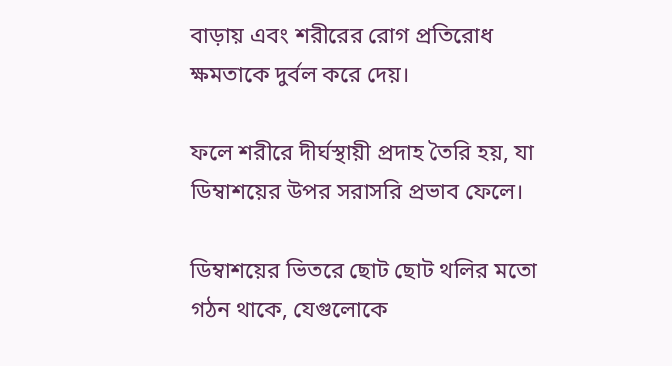বাড়ায় এবং শরীরের রোগ প্রতিরোধ ক্ষমতাকে দুর্বল করে দেয়।

ফলে শরীরে দীর্ঘস্থায়ী প্রদাহ তৈরি হয়, যা ডিম্বাশয়ের উপর সরাসরি প্রভাব ফেলে।

ডিম্বাশয়ের ভিতরে ছোট ছোট থলির মতো গঠন থাকে, যেগুলোকে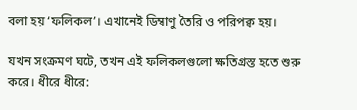বলা হয় ‘ফলিকল’। এখানেই ডিম্বাণু তৈরি ও পরিপক্ব হয়।

যখন সংক্রমণ ঘটে, তখন এই ফলিকলগুলো ক্ষতিগ্রস্ত হতে শুরু করে। ধীরে ধীরে: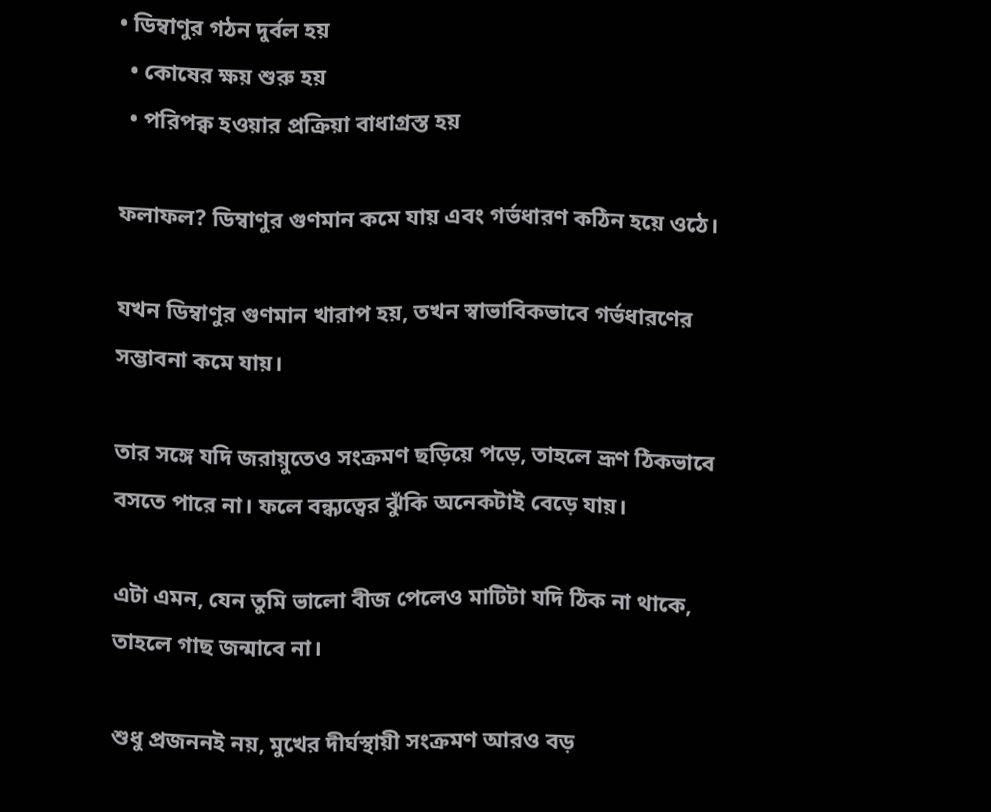• ডিম্বাণুর গঠন দুর্বল হয়
  • কোষের ক্ষয় শুরু হয়
  • পরিপক্ব হওয়ার প্রক্রিয়া বাধাগ্রস্ত হয়

ফলাফল? ডিম্বাণুর গুণমান কমে যায় এবং গর্ভধারণ কঠিন হয়ে ওঠে।

যখন ডিম্বাণুর গুণমান খারাপ হয়, তখন স্বাভাবিকভাবে গর্ভধারণের সম্ভাবনা কমে যায়।

তার সঙ্গে যদি জরায়ুতেও সংক্রমণ ছড়িয়ে পড়ে, তাহলে ভ্রূণ ঠিকভাবে বসতে পারে না। ফলে বন্ধ্যত্বের ঝুঁকি অনেকটাই বেড়ে যায়।

এটা এমন, যেন তুমি ভালো বীজ পেলেও মাটিটা যদি ঠিক না থাকে, তাহলে গাছ জন্মাবে না।

শুধু প্রজননই নয়, মুখের দীর্ঘস্থায়ী সংক্রমণ আরও বড়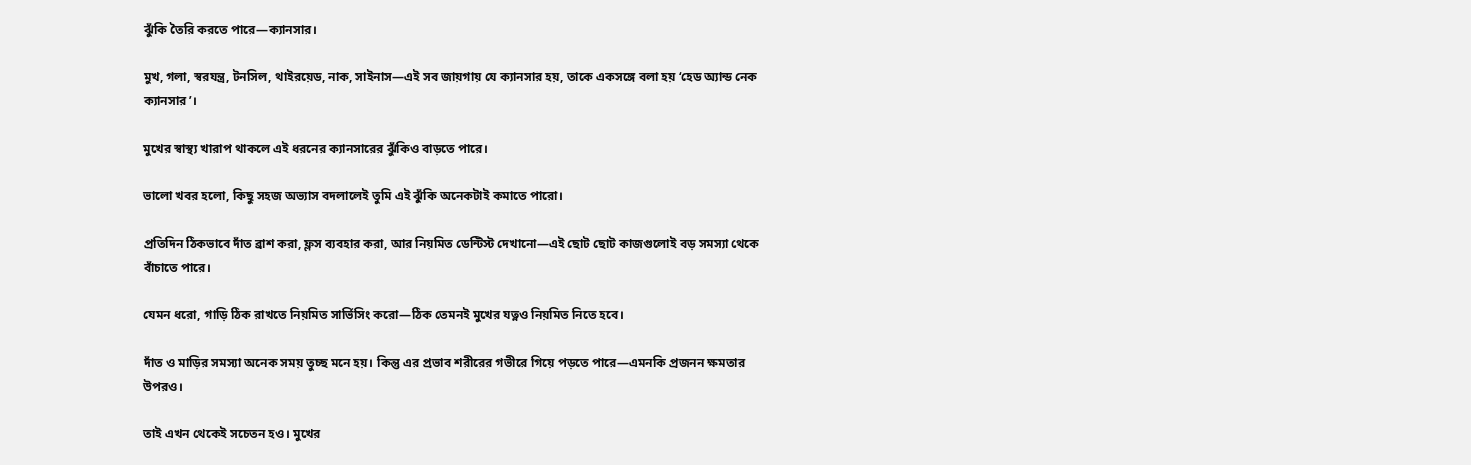ঝুঁকি তৈরি করতে পারে—ক্যানসার।

মুখ, গলা, স্বরযন্ত্র, টনসিল, থাইরয়েড, নাক, সাইনাস—এই সব জায়গায় যে ক্যানসার হয়, তাকে একসঙ্গে বলা হয় ‘হেড অ্যান্ড নেক ক্যানসার’।

মুখের স্বাস্থ্য খারাপ থাকলে এই ধরনের ক্যানসারের ঝুঁকিও বাড়তে পারে।

ভালো খবর হলো, কিছু সহজ অভ্যাস বদলালেই তুমি এই ঝুঁকি অনেকটাই কমাতে পারো।

প্রতিদিন ঠিকভাবে দাঁত ব্রাশ করা, ফ্লস ব্যবহার করা, আর নিয়মিত ডেন্টিস্ট দেখানো—এই ছোট ছোট কাজগুলোই বড় সমস্যা থেকে বাঁচাতে পারে।

যেমন ধরো, গাড়ি ঠিক রাখতে নিয়মিত সার্ভিসিং করো—ঠিক তেমনই মুখের যত্নও নিয়মিত নিতে হবে।

দাঁত ও মাড়ির সমস্যা অনেক সময় তুচ্ছ মনে হয়। কিন্তু এর প্রভাব শরীরের গভীরে গিয়ে পড়তে পারে—এমনকি প্রজনন ক্ষমতার উপরও।

তাই এখন থেকেই সচেতন হও। মুখের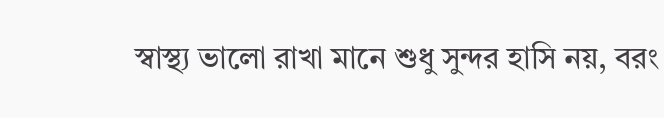স্বাস্থ্য ভালো রাখা মানে শুধু সুন্দর হাসি নয়, বরং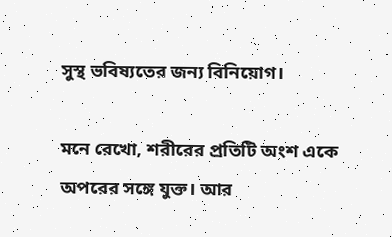সুস্থ ভবিষ্যতের জন্য বিনিয়োগ।

মনে রেখো, শরীরের প্রতিটি অংশ একে অপরের সঙ্গে যুক্ত। আর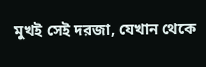মুখই সেই দরজা, যেখান থেকে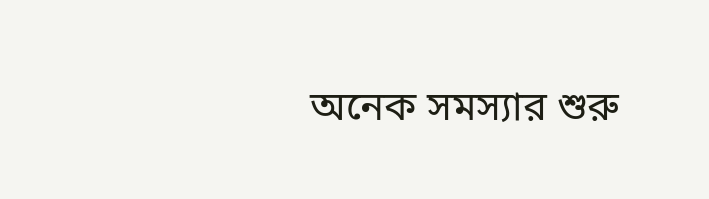অনেক সমস্যার শুরু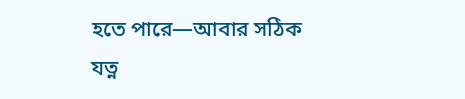হতে পারে—আবার সঠিক যত্ন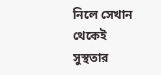নিলে সেখান থেকেই সুস্থতার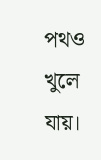পথও খুলে যায়।